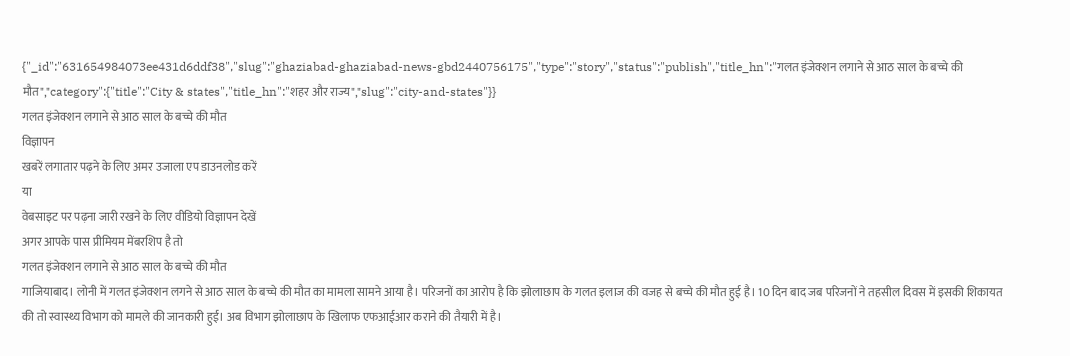{"_id":"631654984073ee431d6ddf38","slug":"ghaziabad-ghaziabad-news-gbd2440756175","type":"story","status":"publish","title_hn":"गलत इंजेक्शन लगाने से आठ साल के बच्चे की मौत","category":{"title":"City & states","title_hn":"शहर और राज्य","slug":"city-and-states"}}
गलत इंजेक्शन लगाने से आठ साल के बच्चे की मौत
विज्ञापन
खबरें लगातार पढ़ने के लिए अमर उजाला एप डाउनलोड करें
या
वेबसाइट पर पढ़ना जारी रखने के लिए वीडियो विज्ञापन देखें
अगर आपके पास प्रीमियम मेंबरशिप है तो
गलत इंजेक्शन लगाने से आठ साल के बच्चे की मौत
गाजियाबाद। लोनी में गलत इंजेक्शन लगने से आठ साल के बच्चे की मौत का मामला सामने आया है। परिजनों का आरोप है कि झोलाछाप के गलत इलाज की वजह से बच्चे की मौत हुई है। 10 दिन बाद जब परिजनों ने तहसील दिवस में इसकी शिकायत की तो स्वास्थ्य विभाग को मामले की जानकारी हुई। अब विभाग झोलाछाप के खिलाफ एफआईआर कराने की तैयारी में है।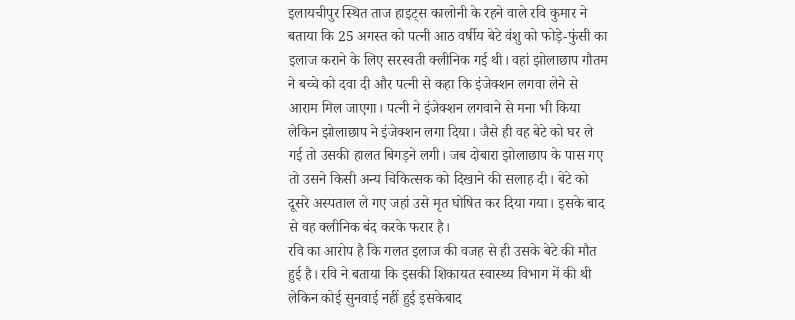इलायचीपुर स्थित ताज हाइट्स कालोनी के रहने वाले रवि कुमार ने बताया कि 25 अगस्त को पत्नी आठ वर्षीय बेटे वंशु को फोड़े-फुंसी का इलाज कराने के लिए सरस्वती क्लीनिक गई थी। वहां झोलाछाप गौतम ने बच्चे को दवा दी और पत्नी से कहा कि इंजेक्शन लगवा लेने से आराम मिल जाएगा। पत्नी ने इंजेक्शन लगवाने से मना भी किया लेकिन झोलाछाप ने इंजेक्शन लगा दिया। जैसे ही वह बेटे को घर ले गई तो उसकी हालत बिगड़ने लगी। जब दोबारा झोलाछाप के पास गए तो उसने किसी अन्य चिकित्सक को दिखाने की सलाह दी। बेटे को दूसरे अस्पताल ले गए जहां उसे मृत घोषित कर दिया गया। इसके बाद से वह क्लीनिक बंद करके फरार है।
रवि का आरोप है कि गलत इलाज की वजह से ही उसके बेटे की मौत हुई है। रवि ने बताया कि इसकी शिकायत स्वास्थ्य विभाग में की थी लेकिन कोई सुनवाई नहीं हुई इसकेबाद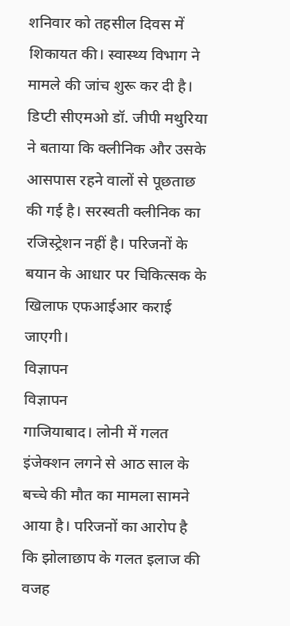शनिवार को तहसील दिवस में शिकायत की। स्वास्थ्य विभाग ने मामले की जांच शुरू कर दी है। डिप्टी सीएमओ डॉ. जीपी मथुरिया ने बताया कि क्लीनिक और उसके आसपास रहने वालों से पूछताछ की गई है। सरस्वती क्लीनिक का रजिस्ट्रेशन नहीं है। परिजनों के बयान के आधार पर चिकित्सक के खिलाफ एफआईआर कराई जाएगी।
विज्ञापन
विज्ञापन
गाजियाबाद। लोनी में गलत इंजेक्शन लगने से आठ साल के बच्चे की मौत का मामला सामने आया है। परिजनों का आरोप है कि झोलाछाप के गलत इलाज की वजह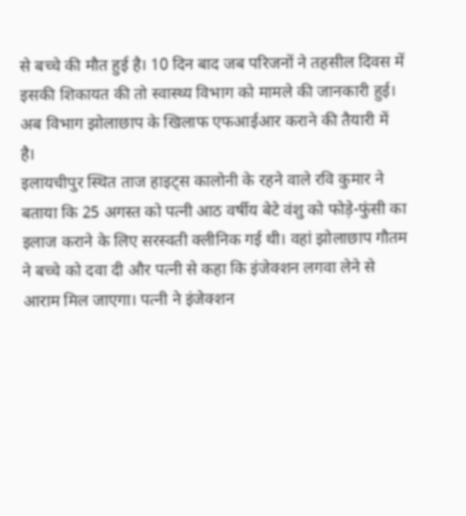से बच्चे की मौत हुई है। 10 दिन बाद जब परिजनों ने तहसील दिवस में इसकी शिकायत की तो स्वास्थ्य विभाग को मामले की जानकारी हुई। अब विभाग झोलाछाप के खिलाफ एफआईआर कराने की तैयारी में है।
इलायचीपुर स्थित ताज हाइट्स कालोनी के रहने वाले रवि कुमार ने बताया कि 25 अगस्त को पत्नी आठ वर्षीय बेटे वंशु को फोड़े-फुंसी का इलाज कराने के लिए सरस्वती क्लीनिक गई थी। वहां झोलाछाप गौतम ने बच्चे को दवा दी और पत्नी से कहा कि इंजेक्शन लगवा लेने से आराम मिल जाएगा। पत्नी ने इंजेक्शन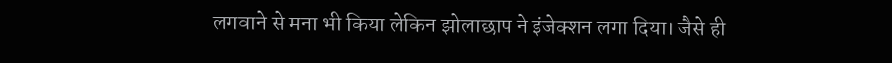लगवाने से मना भी किया लेकिन झोलाछाप ने इंजेक्शन लगा दिया। जैसे ही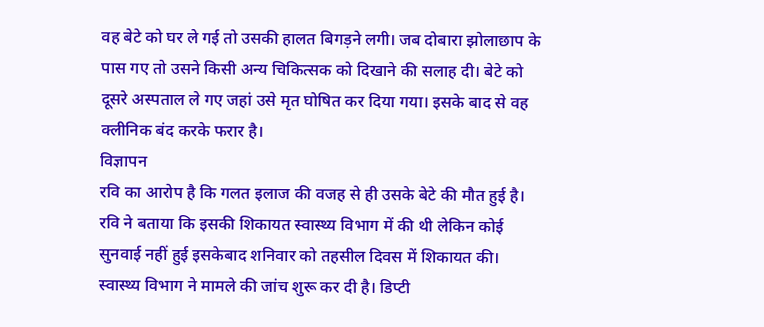वह बेटे को घर ले गई तो उसकी हालत बिगड़ने लगी। जब दोबारा झोलाछाप के पास गए तो उसने किसी अन्य चिकित्सक को दिखाने की सलाह दी। बेटे को दूसरे अस्पताल ले गए जहां उसे मृत घोषित कर दिया गया। इसके बाद से वह क्लीनिक बंद करके फरार है।
विज्ञापन
रवि का आरोप है कि गलत इलाज की वजह से ही उसके बेटे की मौत हुई है। रवि ने बताया कि इसकी शिकायत स्वास्थ्य विभाग में की थी लेकिन कोई सुनवाई नहीं हुई इसकेबाद शनिवार को तहसील दिवस में शिकायत की। स्वास्थ्य विभाग ने मामले की जांच शुरू कर दी है। डिप्टी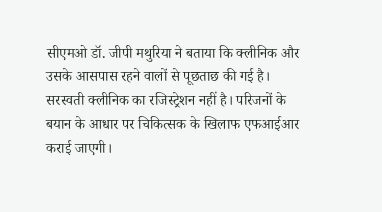सीएमओ डॉ. जीपी मथुरिया ने बताया कि क्लीनिक और उसके आसपास रहने वालों से पूछताछ की गई है। सरस्वती क्लीनिक का रजिस्ट्रेशन नहीं है। परिजनों के बयान के आधार पर चिकित्सक के खिलाफ एफआईआर कराई जाएगी।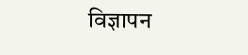विज्ञापन